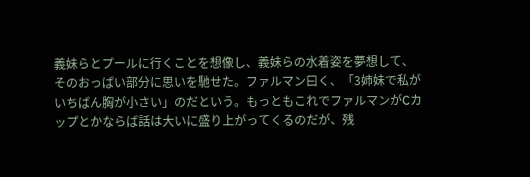義妹らとプールに行くことを想像し、義妹らの水着姿を夢想して、そのおっぱい部分に思いを馳せた。ファルマン曰く、「3姉妹で私がいちばん胸が小さい」のだという。もっともこれでファルマンがCカップとかならば話は大いに盛り上がってくるのだが、残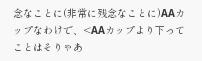念なことに(非常に残念なことに)AAカップなわけで、<AAカップより下ってことはそりゃあ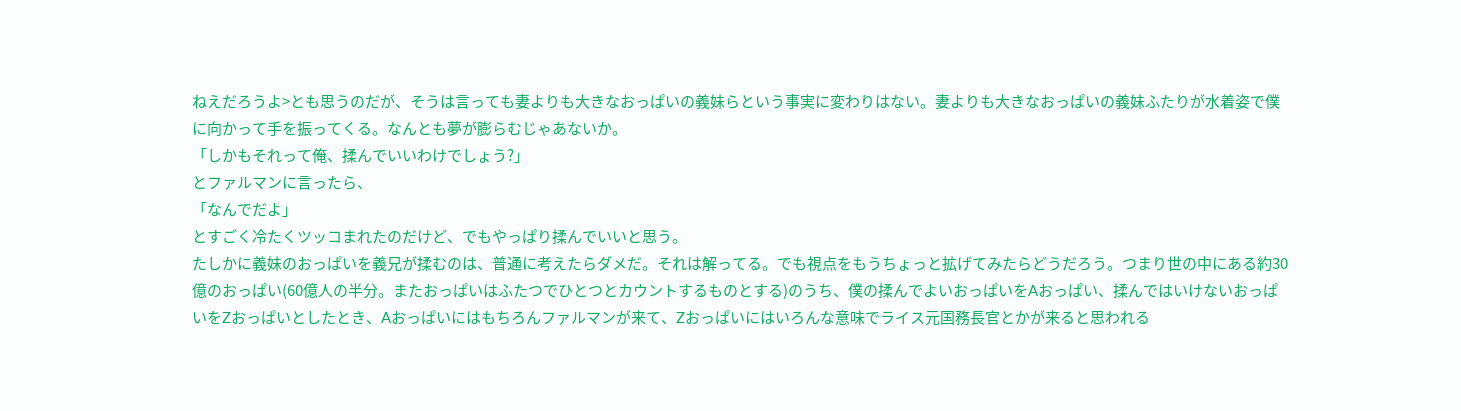ねえだろうよ>とも思うのだが、そうは言っても妻よりも大きなおっぱいの義妹らという事実に変わりはない。妻よりも大きなおっぱいの義妹ふたりが水着姿で僕に向かって手を振ってくる。なんとも夢が膨らむじゃあないか。
「しかもそれって俺、揉んでいいわけでしょう?」
とファルマンに言ったら、
「なんでだよ」
とすごく冷たくツッコまれたのだけど、でもやっぱり揉んでいいと思う。
たしかに義妹のおっぱいを義兄が揉むのは、普通に考えたらダメだ。それは解ってる。でも視点をもうちょっと拡げてみたらどうだろう。つまり世の中にある約30億のおっぱい(60億人の半分。またおっぱいはふたつでひとつとカウントするものとする)のうち、僕の揉んでよいおっぱいをAおっぱい、揉んではいけないおっぱいをZおっぱいとしたとき、Aおっぱいにはもちろんファルマンが来て、Zおっぱいにはいろんな意味でライス元国務長官とかが来ると思われる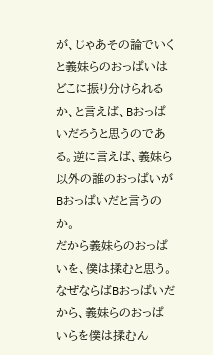が、じゃあその論でいくと義妹らのおっぱいはどこに振り分けられるか、と言えば、Bおっぱいだろうと思うのである。逆に言えば、義妹ら以外の誰のおっぱいがBおっぱいだと言うのか。
だから義妹らのおっぱいを、僕は揉むと思う。
なぜならばBおっぱいだから、義妹らのおっぱいらを僕は揉むん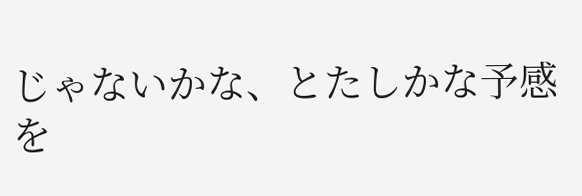じゃないかな、とたしかな予感を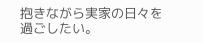抱きながら実家の日々を過ごしたい。